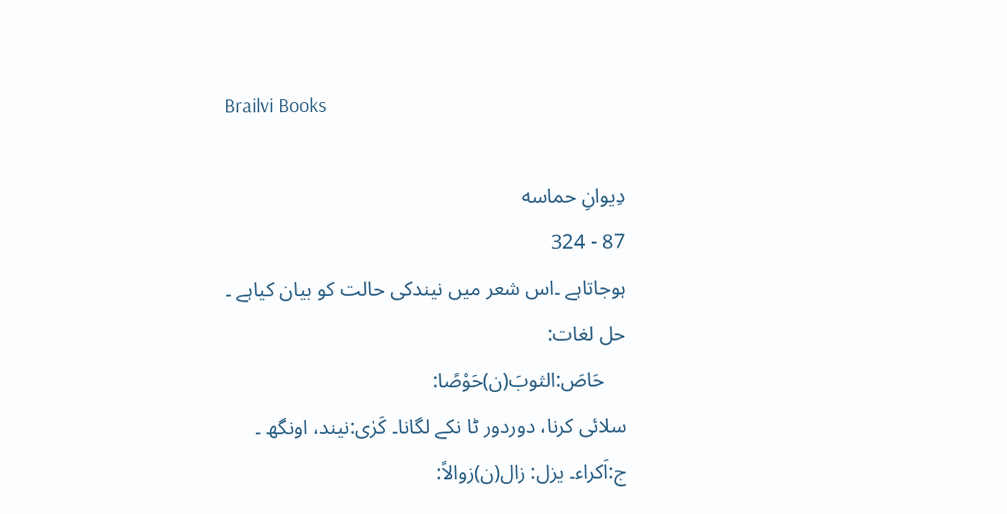Brailvi Books

دِيوانِ حماسه
87 - 324
ہوجاتاہے ۔اس شعر میں نیندکی حالت کو بیان کیاہے ۔
حل لغات:
    حَاصَ:الثوبَ(ن)حَوْصًا:
سلائی کرنا، دوردور ٹا نکے لگانا۔ کَرٰی:نیند، اونگھ ۔
ج:اَکراء۔ یزل: زال(ن)زوالاً: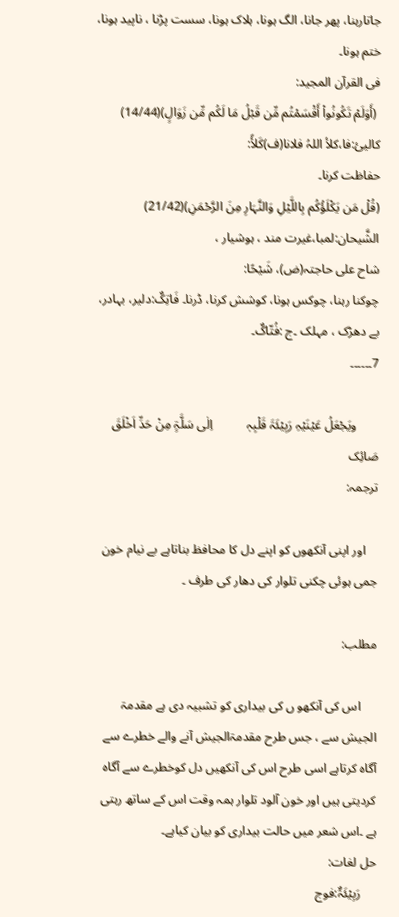جاتارہنا، پھر جانا، الگ ہونا، ہلاک ہونا، سست پڑنا ، ناپید ہونا، ختم ہونا۔
فی القرآن المجید:
 (أَوَلَمْ تَکُونُواْ أَقْسَمْتُم مِّن قَبْلُ مَا لَکُم مِّن زَوَالٍ)(14/44)
کالیئ:فا،کلأ اللہُ فلانا(ف)کَلأً:
حفاظت کرنا۔
(قُلْ مَن یَکْلَؤُکُم بِاللَّیْلِ وَالنَّہَارِ مِنَ الرَّحْمَنِ)(21/42)
الشَّیحان:لمبا،غیرت مند ، ہوشیار ،
شاح علی حاجتہ(ض)، شَیْحًا:
چوکنا رہنا، چوکس ہونا، کوشش کرنا، ڈرنا۔ فَاتِکٌ:دلیر، بہادر، بے دھڑک ، مہلک ۔ج :فُتّاکٌ۔
7۔۔۔۔۔۔

       ویَجْعَلُ عَیْنَیْہِ رَبِیْئَۃَ قَلْبِہٖ           اِلٰی سَلَّۃٍ مِنْ حَدِّ اَخْلَقَ صَائِک
ترجمہ:

    اور اپنی آنکھوں کو اپنے دل کا محافظ بناتاہے بے نیام خون جمی ہوئی چکنی تلوار کی دھار کی طرف ۔

مطلب:

     اس کی آنکھو ں کی بیداری کو تشبیہ دی ہے مقدمۃ الجیش سے ، جس طرح مقدمۃالجیش آنے والے خطرے سے آگاہ کرتاہے اسی طرح اس کی آنکھیں دل کوخطرے سے آگاہ کردیتی ہیں اور خون آلود تلوار ہمہ وقت اس کے ساتھ رہتی ہے ۔اس شعر میں حالت بیداری کو بیان کیاہے۔
حل لغات:
     رَبِیْئَۃٌ:فوج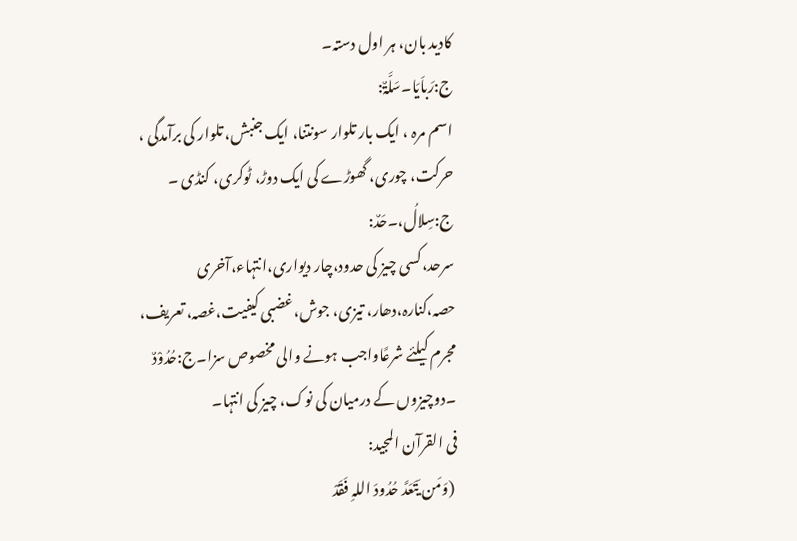کادید بان، ہر اول دستہ۔
ج:رَباَیَا۔سَلَّۃٌ:
اسم مرہ ، ایک بار تلوار سونتنا، ایک جنبش، تلوار کی برآمدگی ، حرکت، چوری، گھوڑے کی ایک دوڑ، ٹوکری، کنڈی ۔
ج:سِلالُ،۔حَدٌ:
سرحد،کسی چیز کی حدود،چار دیواری،انتہاء،آخری حصہ،کنارہ،دھار، تیزی، جوش،غضبی کیفیت،غصہ، تعریف، مجرم کیلئے شرعًاواجب ہونے والی مخصوص سزا۔ج:حُدُوْدٌ ۔دوچیزوں کے درمیان کی نوک، چیز کی انتہا۔
فی القرآن المجید:
 (وَمَن یَتَعَدَّ حُدُودَ اللہِ فَقَدْ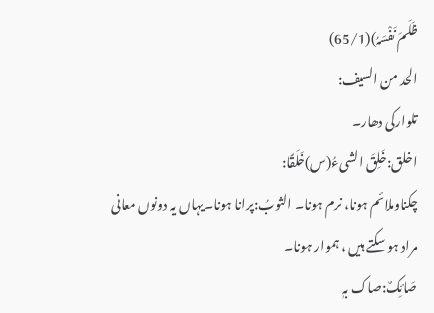ظَلَمَ نَفْسَہُ)(65/1)
الحد من السیف:
تلوارکی دھار۔
اخلق:خَلِقَ الشیءُ(س)خَلَقًا:
چکناوملائم ہونا، نرم ہونا۔ الثوبُ:پرانا ہونا۔یہاں یہ دونوں معانی مراد ہو سکتے ہیں ، ہموار ہونا۔
صَائِکٌ:صاک بہٖ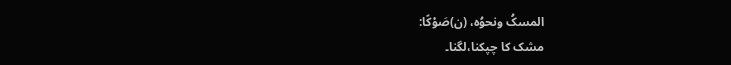المسکُ ونحوُہ، (ن)صَوْکًا:
مشک کا چپکنا،لگنا۔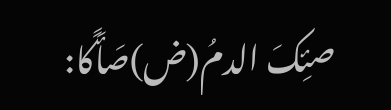صئِکَ الدمُ(ض)صَأَکًا: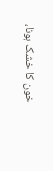خون کا خشک ہونا،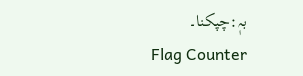بہٖ:چپکنا۔
Flag Counter